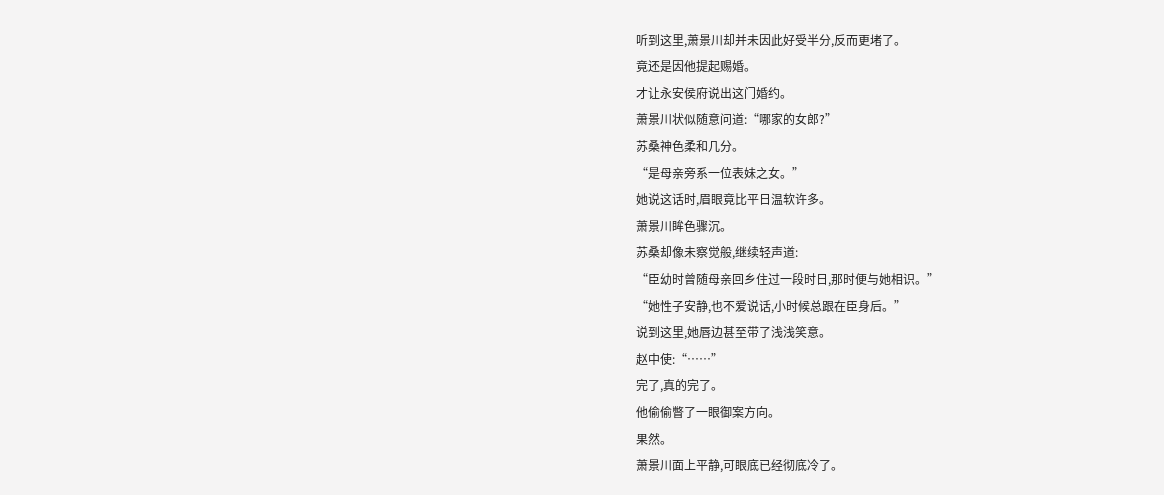听到这里,萧景川却并未因此好受半分,反而更堵了。
竟还是因他提起赐婚。
才让永安侯府说出这门婚约。
萧景川状似随意问道:“哪家的女郎?”
苏桑神色柔和几分。
“是母亲旁系一位表妹之女。”
她说这话时,眉眼竟比平日温软许多。
萧景川眸色骤沉。
苏桑却像未察觉般,继续轻声道:
“臣幼时曾随母亲回乡住过一段时日,那时便与她相识。”
“她性子安静,也不爱说话,小时候总跟在臣身后。”
说到这里,她唇边甚至带了浅浅笑意。
赵中使:“……”
完了,真的完了。
他偷偷瞥了一眼御案方向。
果然。
萧景川面上平静,可眼底已经彻底冷了。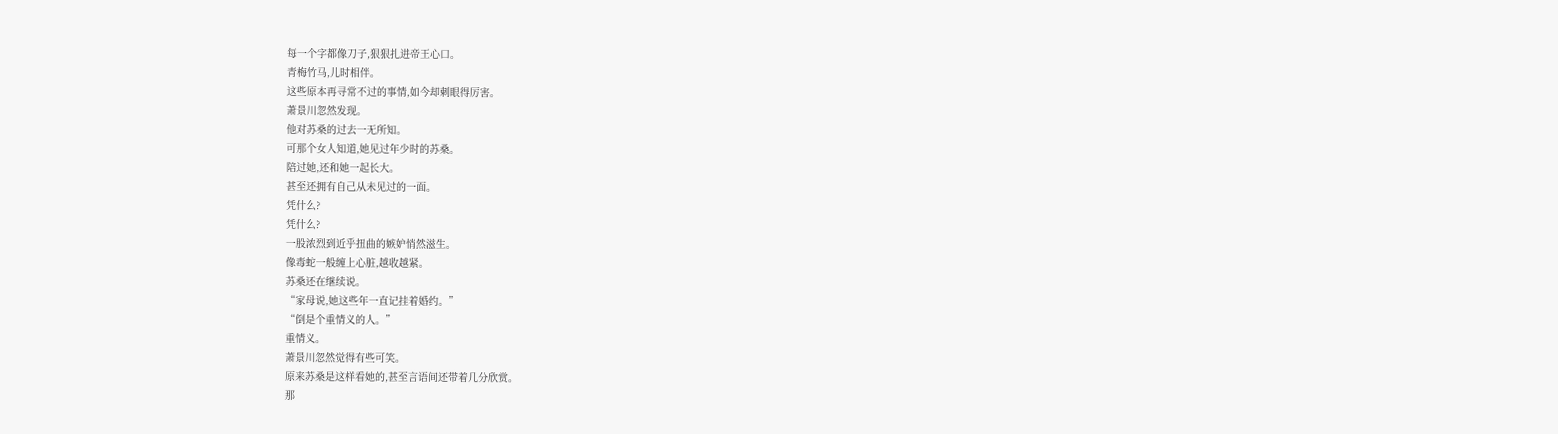每一个字都像刀子,狠狠扎进帝王心口。
青梅竹马,儿时相伴。
这些原本再寻常不过的事情,如今却刺眼得厉害。
萧景川忽然发现。
他对苏桑的过去一无所知。
可那个女人知道,她见过年少时的苏桑。
陪过她,还和她一起长大。
甚至还拥有自己从未见过的一面。
凭什么?
凭什么?
一股浓烈到近乎扭曲的嫉妒悄然滋生。
像毒蛇一般缠上心脏,越收越紧。
苏桑还在继续说。
“家母说,她这些年一直记挂着婚约。”
“倒是个重情义的人。”
重情义。
萧景川忽然觉得有些可笑。
原来苏桑是这样看她的,甚至言语间还带着几分欣赏。
那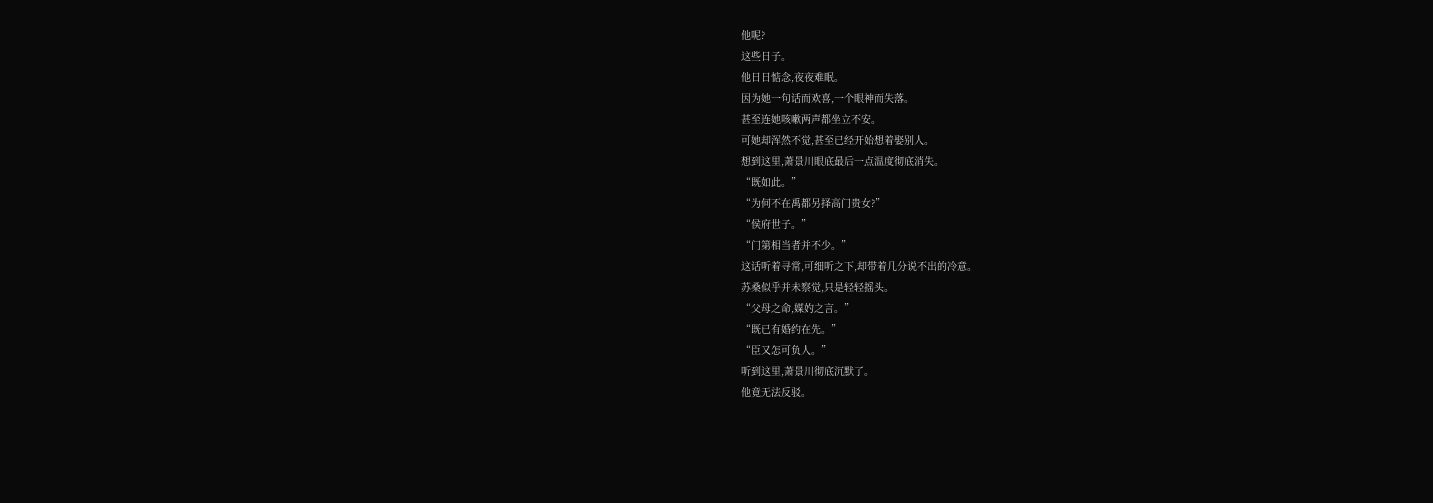他呢?
这些日子。
他日日惦念,夜夜难眠。
因为她一句话而欢喜,一个眼神而失落。
甚至连她咳嗽两声都坐立不安。
可她却浑然不觉,甚至已经开始想着娶别人。
想到这里,萧景川眼底最后一点温度彻底消失。
“既如此。”
“为何不在禹都另择高门贵女?”
“侯府世子。”
“门第相当者并不少。”
这话听着寻常,可细听之下,却带着几分说不出的冷意。
苏桑似乎并未察觉,只是轻轻摇头。
“父母之命,媒妁之言。”
“既已有婚约在先。”
“臣又怎可负人。”
听到这里,萧景川彻底沉默了。
他竟无法反驳。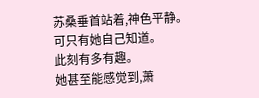苏桑垂首站着,神色平静。
可只有她自己知道。
此刻有多有趣。
她甚至能感觉到,萧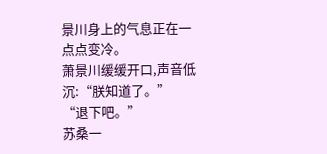景川身上的气息正在一点点变冷。
萧景川缓缓开口,声音低沉:“朕知道了。”
“退下吧。”
苏桑一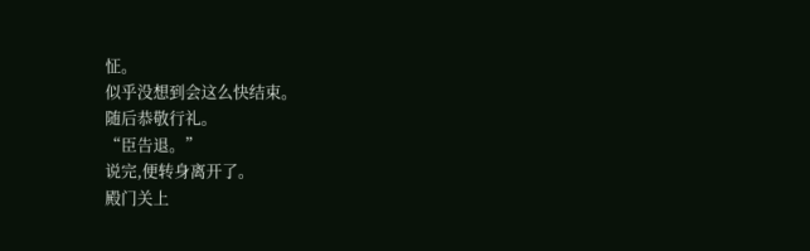怔。
似乎没想到会这么快结束。
随后恭敬行礼。
“臣告退。”
说完,便转身离开了。
殿门关上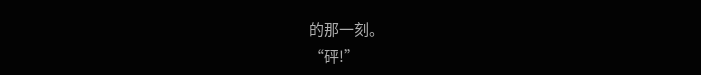的那一刻。
“砰!”